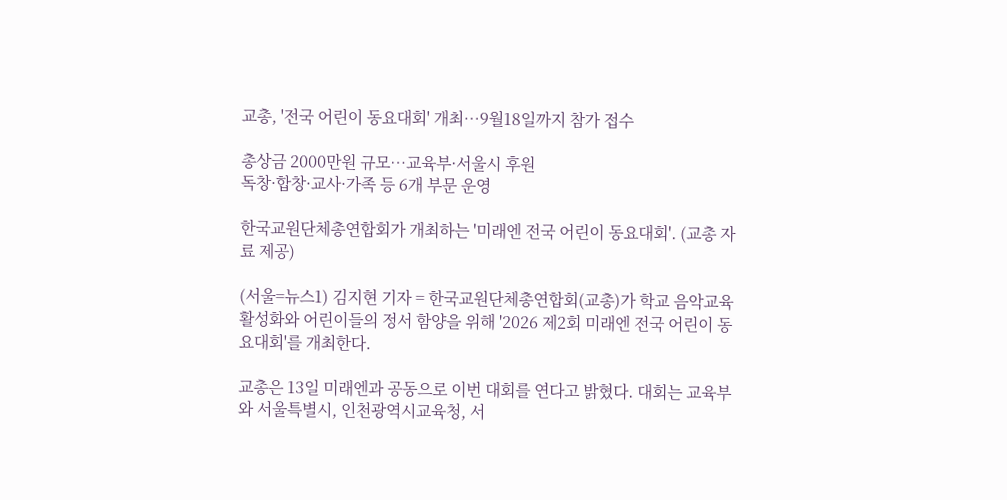교총, '전국 어린이 동요대회' 개최…9월18일까지 참가 접수

총상금 2000만원 규모…교육부·서울시 후원
독창·합창·교사·가족 등 6개 부문 운영

한국교원단체총연합회가 개최하는 '미래엔 전국 어린이 동요대회'. (교총 자료 제공)

(서울=뉴스1) 김지현 기자 = 한국교원단체총연합회(교총)가 학교 음악교육 활성화와 어린이들의 정서 함양을 위해 '2026 제2회 미래엔 전국 어린이 동요대회'를 개최한다.

교총은 13일 미래엔과 공동으로 이번 대회를 연다고 밝혔다. 대회는 교육부와 서울특별시, 인천광역시교육청, 서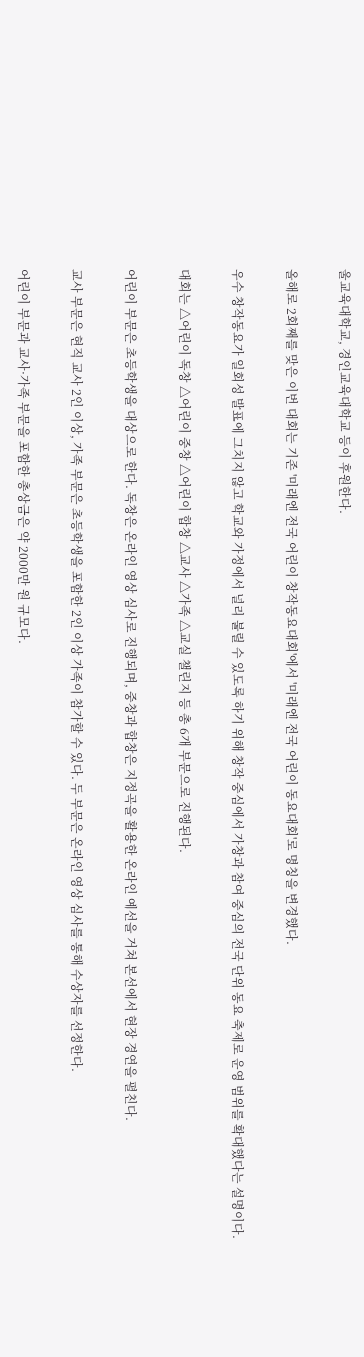울교육대학교, 경인교육대학교 등이 후원한다.

올해로 2회째를 맞은 이번 대회는 기존 '미래엔 전국 어린이 창작동요대회'에서 '미래엔 전국 어린이 동요대회'로 명칭을 변경했다.

우수 창작동요가 일회성 발표에 그치지 않고 학교와 가정에서 널리 불릴 수 있도록 하기 위해 창작 중심에서 가창과 참여 중심의 전국 단위 동요 축제로 운영 범위를 확대했다는 설명이다.

대회는 △어린이 독창 △어린이 중창 △어린이 합창 △교사 △가족 △교실 챌린지 등 총 6개 부문으로 진행된다.

어린이 부문은 초등학생을 대상으로 한다. 독창은 온라인 영상 심사로 진행되며, 중창과 합창은 지정곡을 활용한 온라인 예선을 거쳐 본선에서 현장 경연을 펼친다.

교사 부문은 현직 교사 2인 이상, 가족 부문은 초등학생을 포함한 2인 이상 가족이 참가할 수 있다. 두 부문은 온라인 영상 심사를 통해 수상자를 선정한다.

어린이 부문과 교사·가족 부문을 포함한 총상금은 약 2000만 원 규모다.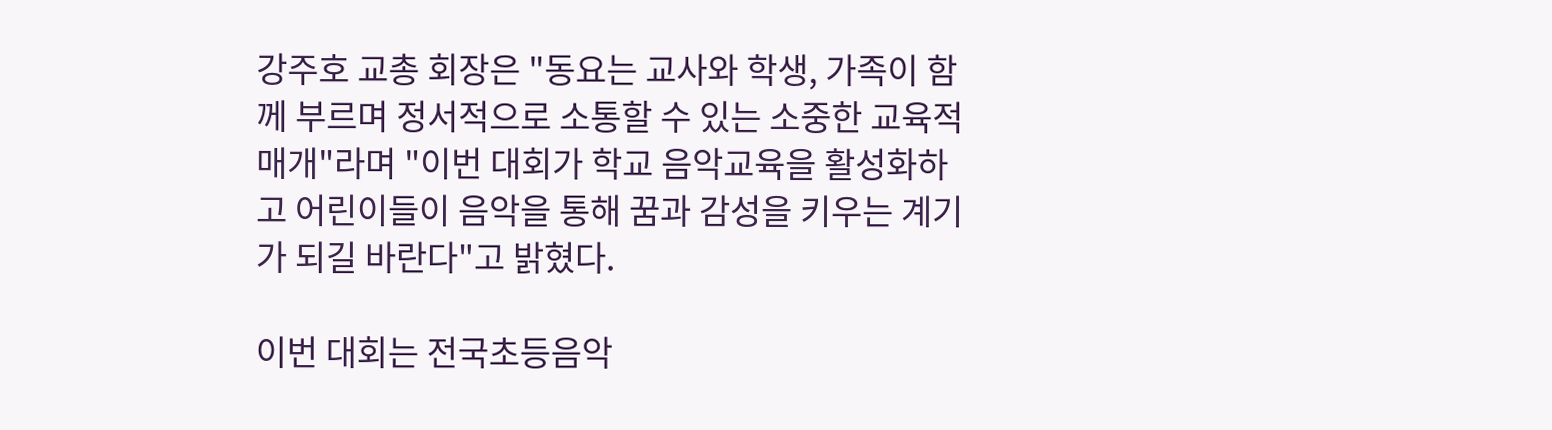강주호 교총 회장은 "동요는 교사와 학생, 가족이 함께 부르며 정서적으로 소통할 수 있는 소중한 교육적 매개"라며 "이번 대회가 학교 음악교육을 활성화하고 어린이들이 음악을 통해 꿈과 감성을 키우는 계기가 되길 바란다"고 밝혔다.

이번 대회는 전국초등음악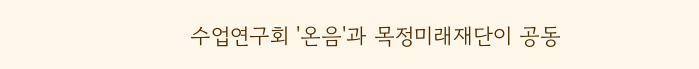수업연구회 '온음'과 목정미래재단이 공동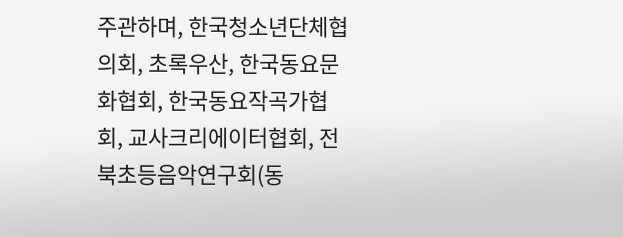주관하며, 한국청소년단체협의회, 초록우산, 한국동요문화협회, 한국동요작곡가협회, 교사크리에이터협회, 전북초등음악연구회(동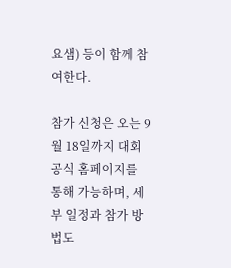요샘) 등이 함께 참여한다.

참가 신청은 오는 9월 18일까지 대회 공식 홈페이지를 통해 가능하며, 세부 일정과 참가 방법도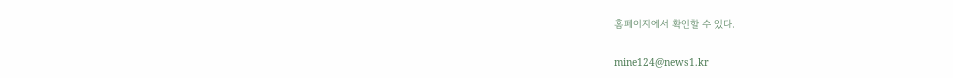홈페이지에서 확인할 수 있다.

mine124@news1.kr